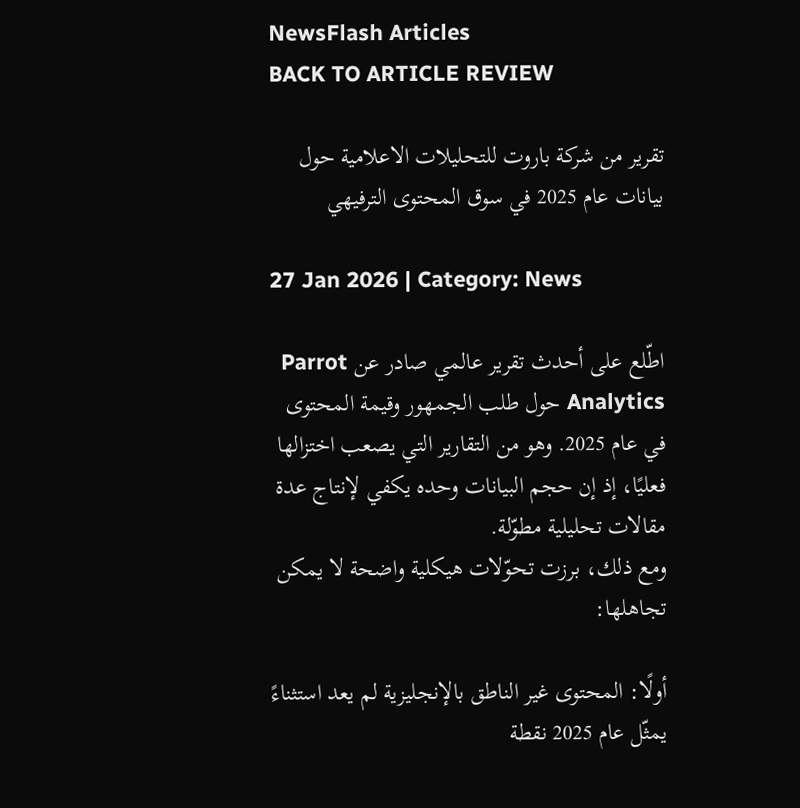NewsFlash Articles
BACK TO ARTICLE REVIEW

تقرير من شركة باروت للتحليلات الاعلامية حول بيانات عام 2025 في سوق المحتوى الترفيهي

27 Jan 2026 | Category: News

اطّلع على أحدث تقرير عالمي صادر عن Parrot Analytics حول طلب الجمهور وقيمة المحتوى في عام 2025. وهو من التقارير التي يصعب اختزالها فعليًا، إذ إن حجم البيانات وحده يكفي لإنتاج عدة مقالات تحليلية مطوّلة.
ومع ذلك، برزت تحوّلات هيكلية واضحة لا يمكن تجاهلها:

أولًا: المحتوى غير الناطق بالإنجليزية لم يعد استثناءً
يمثّل عام 2025 نقطة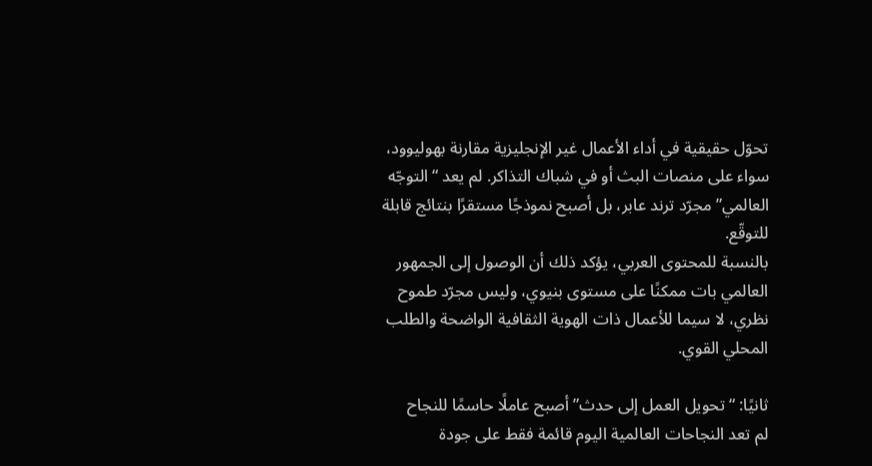تحوّل حقيقية في أداء الأعمال غير الإنجليزية مقارنة بهوليوود، سواء على منصات البث أو في شباك التذاكر. لم يعد “التوجّه العالمي” مجرّد ترند عابر، بل أصبح نموذجًا مستقرًا بنتائج قابلة للتوقّع.
بالنسبة للمحتوى العربي، يؤكد ذلك أن الوصول إلى الجمهور العالمي بات ممكنًا على مستوى بنيوي، وليس مجرّد طموح نظري، لا سيما للأعمال ذات الهوية الثقافية الواضحة والطلب المحلي القوي.

ثانيًا: “تحويل العمل إلى حدث” أصبح عاملًا حاسمًا للنجاح
لم تعد النجاحات العالمية اليوم قائمة فقط على جودة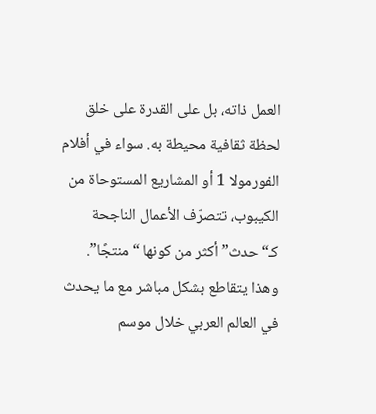العمل ذاته، بل على القدرة على خلق لحظة ثقافية محيطة به. سواء في أفلام الفورمولا 1 أو المشاريع المستوحاة من الكيبوب، تتصرّف الأعمال الناجحة كـ“حدث” أكثر من كونها “منتجًا”.
وهذا يتقاطع بشكل مباشر مع ما يحدث في العالم العربي خلال موسم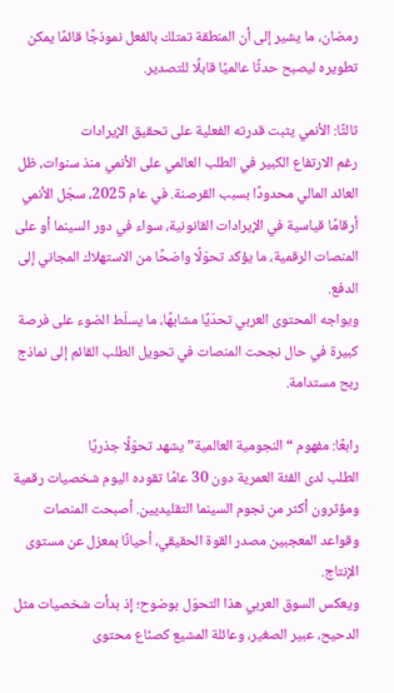رمضان، ما يشير إلى أن المنطقة تمتلك بالفعل نموذجًا قائمًا يمكن تطويره ليصبح حدثًا عالميًا قابلًا للتصدير.

ثالثًا: الأنمي يثبت قدرته الفعلية على تحقيق الإيرادات
رغم الارتفاع الكبير في الطلب العالمي على الأنمي منذ سنوات، ظل العائد المالي محدودًا بسبب القرصنة. في عام 2025، سجّل الأنمي أرقامًا قياسية في الإيرادات القانونية، سواء في دور السينما أو على المنصات الرقمية، ما يؤكد تحوّلًا واضحًا من الاستهلاك المجاني إلى الدفع.
ويواجه المحتوى العربي تحدّيًا مشابهًا، ما يسلّط الضوء على فرصة كبيرة في حال نجحت المنصات في تحويل الطلب القائم إلى نماذج ربح مستدامة.

رابعًا: مفهوم “النجومية العالمية” يشهد تحوّلًا جذريًا
الطلب لدى الفئة العمرية دون 30 عامًا تقوده اليوم شخصيات رقمية ومؤثرون أكثر من نجوم السينما التقليديين. أصبحت المنصات وقواعد المعجبين مصدر القوة الحقيقي، أحيانًا بمعزل عن مستوى الإنتاج.
ويعكس السوق العربي هذا التحوّل بوضوح؛ إذ بدأت شخصيات مثل الدحيح، عبير الصغير، وعائلة المشيع كصنّاع محتوى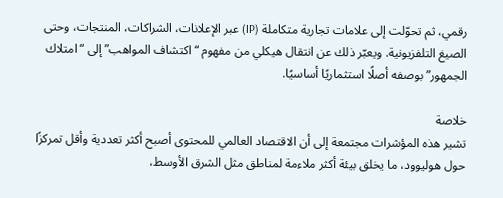رقمي، ثم تحوّلت إلى علامات تجارية متكاملة (IP) عبر الإعلانات، الشراكات، المنتجات، وحتى الصيغ التلفزيونية. ويعبّر ذلك عن انتقال هيكلي من مفهوم “اكتشاف المواهب” إلى “امتلاك الجمهور” بوصفه أصلًا استثماريًا أساسيًا.

خلاصة
تشير هذه المؤشرات مجتمعة إلى أن الاقتصاد العالمي للمحتوى أصبح أكثر تعددية وأقل تمركزًا حول هوليوود، ما يخلق بيئة أكثر ملاءمة لمناطق مثل الشرق الأوسط،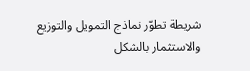شريطة تطوّر نماذج التمويل والتوزيع والاستثمار بالشكل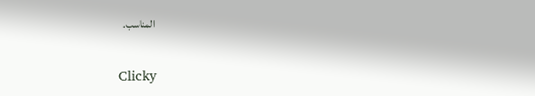المناسب.

Clicky